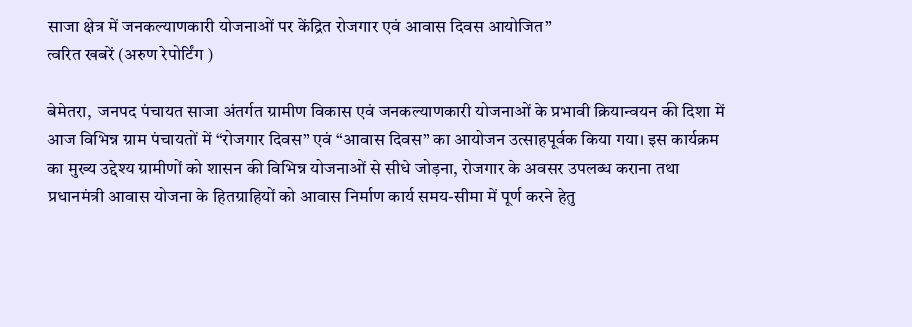साजा क्षेत्र में जनकल्याणकारी योजनाओं पर केंद्रित रोजगार एवं आवास दिवस आयोजित”
त्वरित खबरें (अरुण रेपोर्टिंग )

बेमेतरा,  जनपद पंचायत साजा अंतर्गत ग्रामीण विकास एवं जनकल्याणकारी योजनाओं के प्रभावी क्रियान्वयन की दिशा में आज विभिन्न ग्राम पंचायतों में “रोजगार दिवस” एवं “आवास दिवस” का आयोजन उत्साहपूर्वक किया गया। इस कार्यक्रम का मुख्य उद्देश्य ग्रामीणों को शासन की विभिन्न योजनाओं से सीधे जोड़ना, रोजगार के अवसर उपलब्ध कराना तथा प्रधानमंत्री आवास योजना के हितग्राहियों को आवास निर्माण कार्य समय-सीमा में पूर्ण करने हेतु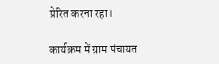प्रेरित करना रहा।

कार्यक्रम में ग्राम पंचायत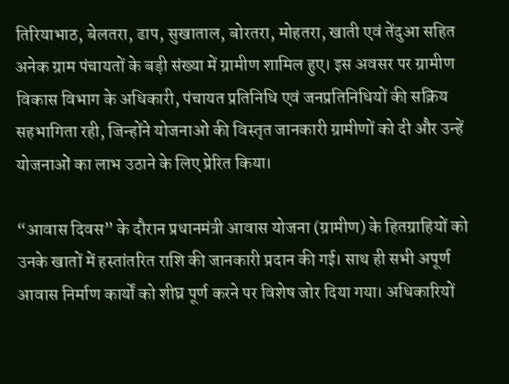तिरियाभाठ, बेलतरा, ढाप, सुखाताल, बोरतरा, मोहतरा, खाती एवं तेंदुआ सहित अनेक ग्राम पंचायतों के बड़ी संख्या में ग्रामीण शामिल हुए। इस अवसर पर ग्रामीण विकास विभाग के अधिकारी, पंचायत प्रतिनिधि एवं जनप्रतिनिधियों की सक्रिय सहभागिता रही, जिन्होंने योजनाओं की विस्तृत जानकारी ग्रामीणों को दी और उन्हें योजनाओं का लाभ उठाने के लिए प्रेरित किया।

“आवास दिवस” के दौरान प्रधानमंत्री आवास योजना (ग्रामीण) के हितग्राहियों को उनके खातों में हस्तांतरित राशि की जानकारी प्रदान की गई। साथ ही सभी अपूर्ण आवास निर्माण कार्यों को शीघ्र पूर्ण करने पर विशेष जोर दिया गया। अधिकारियों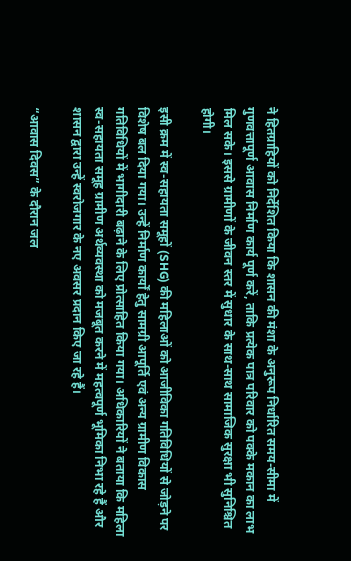ने हितग्राहियों को निर्देशित किया कि शासन की मंशा के अनुरूप निर्धारित समय-सीमा में गुणवत्तापूर्ण आवास निर्माण कार्य पूर्ण करें, ताकि प्रत्येक पात्र परिवार को पक्के मकान का लाभ मिल सके। इससे ग्रामीणों के जीवन स्तर में सुधार के साथ-साथ सामाजिक सुरक्षा भी सुनिश्चित होगी।

इसी क्रम में स्व-सहायता समूहों (SHG) की महिलाओं को आजीविका गतिविधियों से जोड़ने पर विशेष बल दिया गया। उन्हें निर्माण कार्यों हेतु सामग्री आपूर्ति एवं अन्य ग्रामीण विकास गतिविधियों में भागीदारी बढ़ाने के लिए प्रोत्साहित किया गया। अधिकारियों ने बताया कि महिला स्व-सहायता समूह ग्रामीण अर्थव्यवस्था को मजबूत करने में महत्वपूर्ण भूमिका निभा रहे हैं और शासन द्वारा उन्हें स्वरोजगार के नए अवसर प्रदान किए जा रहे हैं।

“आवास दिवस” के दौरान जल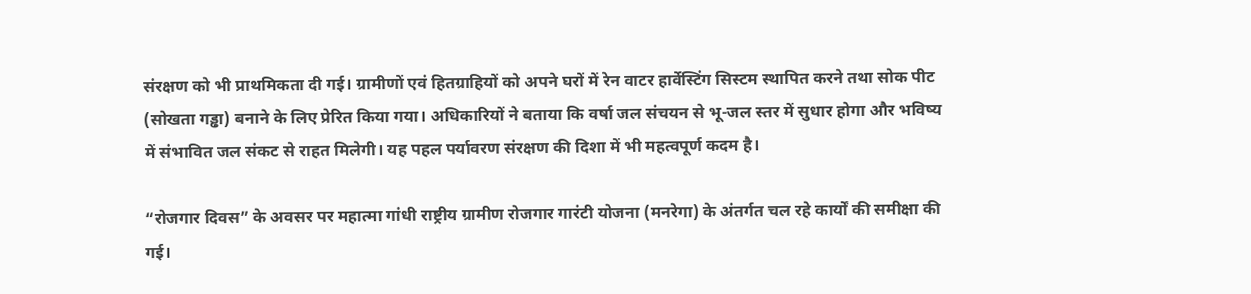संरक्षण को भी प्राथमिकता दी गई। ग्रामीणों एवं हितग्राहियों को अपने घरों में रेन वाटर हार्वेस्टिंग सिस्टम स्थापित करने तथा सोक पीट (सोखता गड्ढा) बनाने के लिए प्रेरित किया गया। अधिकारियों ने बताया कि वर्षा जल संचयन से भू-जल स्तर में सुधार होगा और भविष्य में संभावित जल संकट से राहत मिलेगी। यह पहल पर्यावरण संरक्षण की दिशा में भी महत्वपूर्ण कदम है।

“रोजगार दिवस” के अवसर पर महात्मा गांधी राष्ट्रीय ग्रामीण रोजगार गारंटी योजना (मनरेगा) के अंतर्गत चल रहे कार्यों की समीक्षा की गई।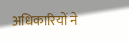अधिकारियों ने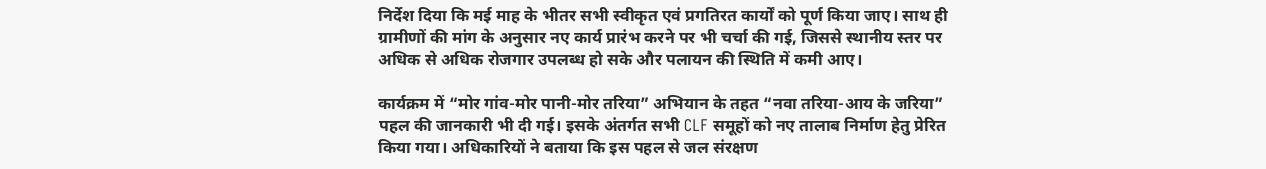निर्देश दिया कि मई माह के भीतर सभी स्वीकृत एवं प्रगतिरत कार्यों को पूर्ण किया जाए। साथ ही ग्रामीणों की मांग के अनुसार नए कार्य प्रारंभ करने पर भी चर्चा की गई, जिससे स्थानीय स्तर पर अधिक से अधिक रोजगार उपलब्ध हो सके और पलायन की स्थिति में कमी आए।

कार्यक्रम में “मोर गांव-मोर पानी-मोर तरिया” अभियान के तहत “नवा तरिया-आय के जरिया” पहल की जानकारी भी दी गई। इसके अंतर्गत सभी CLF समूहों को नए तालाब निर्माण हेतु प्रेरित किया गया। अधिकारियों ने बताया कि इस पहल से जल संरक्षण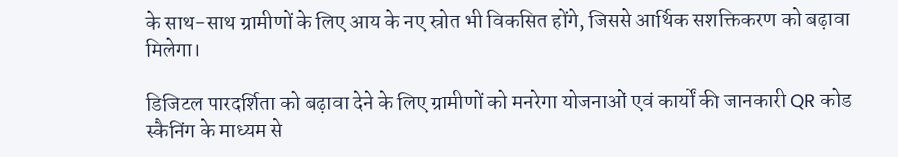के साथ-साथ ग्रामीणों के लिए आय के नए स्रोत भी विकसित होंगे, जिससे आर्थिक सशक्तिकरण को बढ़ावा मिलेगा।

डिजिटल पारदर्शिता को बढ़ावा देने के लिए ग्रामीणों को मनरेगा योजनाओं एवं कार्यों की जानकारी QR कोड स्कैनिंग के माध्यम से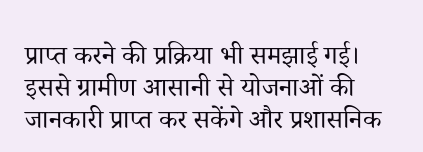प्राप्त करने की प्रक्रिया भी समझाई गई। इससे ग्रामीण आसानी से योजनाओं की जानकारी प्राप्त कर सकेंगे और प्रशासनिक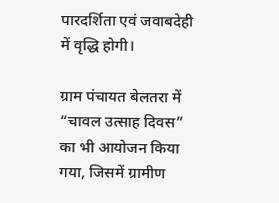पारदर्शिता एवं जवाबदेही में वृद्धि होगी।

ग्राम पंचायत बेलतरा में “चावल उत्साह दिवस” का भी आयोजन किया गया, जिसमें ग्रामीण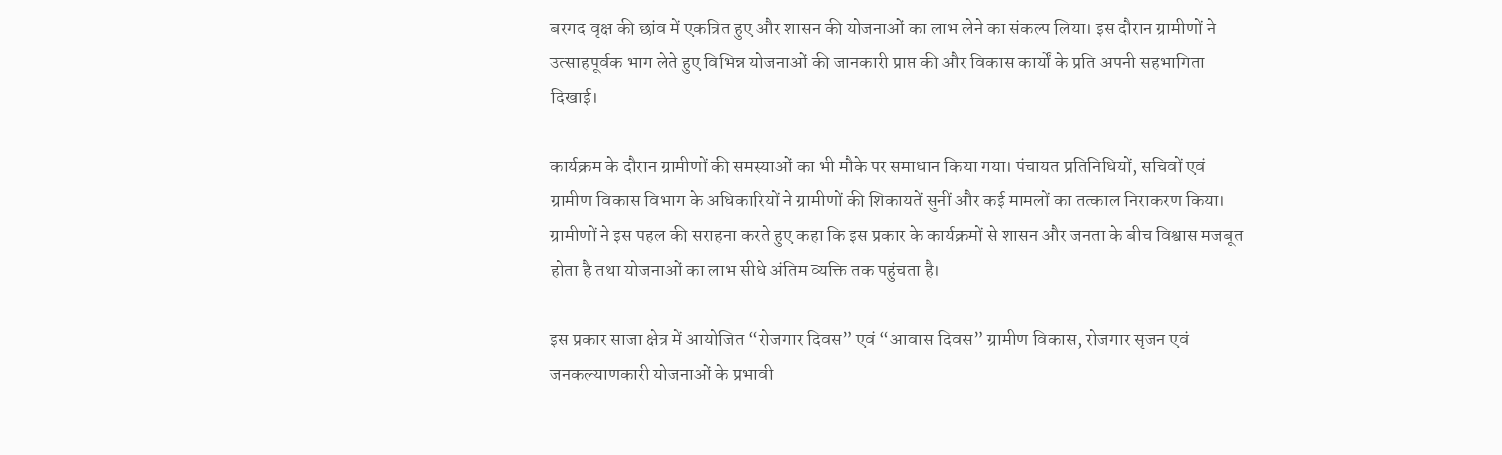बरगद वृक्ष की छांव में एकत्रित हुए और शासन की योजनाओं का लाभ लेने का संकल्प लिया। इस दौरान ग्रामीणों ने उत्साहपूर्वक भाग लेते हुए विभिन्न योजनाओं की जानकारी प्राप्त की और विकास कार्यों के प्रति अपनी सहभागिता दिखाई।

कार्यक्रम के दौरान ग्रामीणों की समस्याओं का भी मौके पर समाधान किया गया। पंचायत प्रतिनिधियों, सचिवों एवं ग्रामीण विकास विभाग के अधिकारियों ने ग्रामीणों की शिकायतें सुनीं और कई मामलों का तत्काल निराकरण किया। ग्रामीणों ने इस पहल की सराहना करते हुए कहा कि इस प्रकार के कार्यक्रमों से शासन और जनता के बीच विश्वास मजबूत होता है तथा योजनाओं का लाभ सीधे अंतिम व्यक्ति तक पहुंचता है।

इस प्रकार साजा क्षेत्र में आयोजित “रोजगार दिवस” एवं “आवास दिवस” ग्रामीण विकास, रोजगार सृजन एवं जनकल्याणकारी योजनाओं के प्रभावी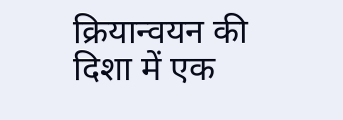क्रियान्वयन की दिशा में एक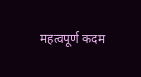महत्वपूर्ण कदम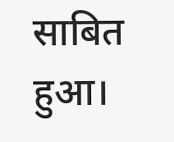साबित हुआ।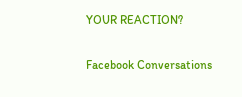YOUR REACTION?

Facebook Conversations